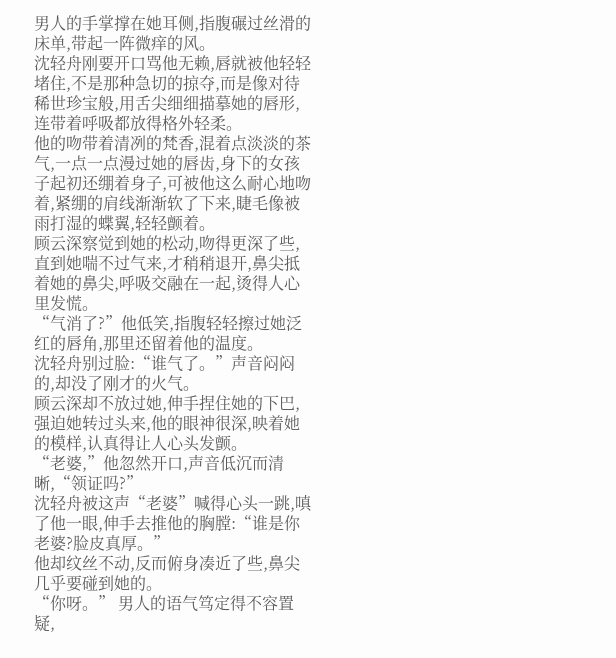男人的手掌撑在她耳侧,指腹碾过丝滑的床单,带起一阵微痒的风。
沈轻舟刚要开口骂他无赖,唇就被他轻轻堵住,不是那种急切的掠夺,而是像对待稀世珍宝般,用舌尖细细描摹她的唇形,连带着呼吸都放得格外轻柔。
他的吻带着清冽的梵香,混着点淡淡的茶气,一点一点漫过她的唇齿,身下的女孩子起初还绷着身子,可被他这么耐心地吻着,紧绷的肩线渐渐软了下来,睫毛像被雨打湿的蝶翼,轻轻颤着。
顾云深察觉到她的松动,吻得更深了些,直到她喘不过气来,才稍稍退开,鼻尖抵着她的鼻尖,呼吸交融在一起,烫得人心里发慌。
“气消了?”他低笑,指腹轻轻擦过她泛红的唇角,那里还留着他的温度。
沈轻舟别过脸:“谁气了。”声音闷闷的,却没了刚才的火气。
顾云深却不放过她,伸手捏住她的下巴,强迫她转过头来,他的眼神很深,映着她的模样,认真得让人心头发颤。
“老婆,”他忽然开口,声音低沉而清晰,“领证吗?”
沈轻舟被这声“老婆”喊得心头一跳,嗔了他一眼,伸手去推他的胸膛:“谁是你老婆?脸皮真厚。”
他却纹丝不动,反而俯身凑近了些,鼻尖几乎要碰到她的。
“你呀。” 男人的语气笃定得不容置疑,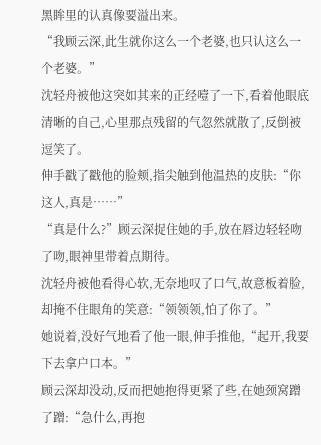黑眸里的认真像要溢出来。
“我顾云深,此生就你这么一个老婆,也只认这么一个老婆。”
沈轻舟被他这突如其来的正经噎了一下,看着他眼底清晰的自己,心里那点残留的气忽然就散了,反倒被逗笑了。
伸手戳了戳他的脸颊,指尖触到他温热的皮肤:“你这人,真是……”
“真是什么?”顾云深捉住她的手,放在唇边轻轻吻了吻,眼神里带着点期待。
沈轻舟被他看得心软,无奈地叹了口气,故意板着脸,却掩不住眼角的笑意:“领领领,怕了你了。”
她说着,没好气地看了他一眼,伸手推他,“起开,我要下去拿户口本。”
顾云深却没动,反而把她抱得更紧了些,在她颈窝蹭了蹭:“急什么,再抱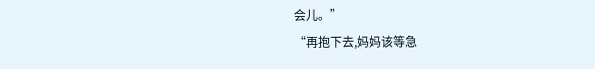会儿。”
“再抱下去,妈妈该等急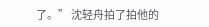了。” 沈轻舟拍了拍他的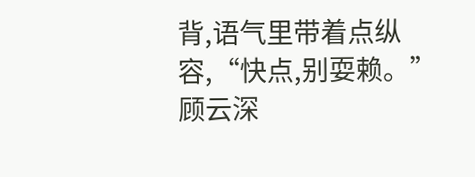背,语气里带着点纵容,“快点,别耍赖。”
顾云深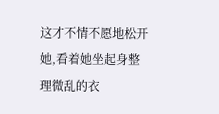这才不情不愿地松开她,看着她坐起身整理微乱的衣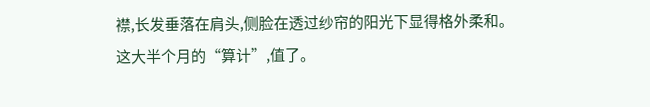襟,长发垂落在肩头,侧脸在透过纱帘的阳光下显得格外柔和。
这大半个月的“算计”,值了。